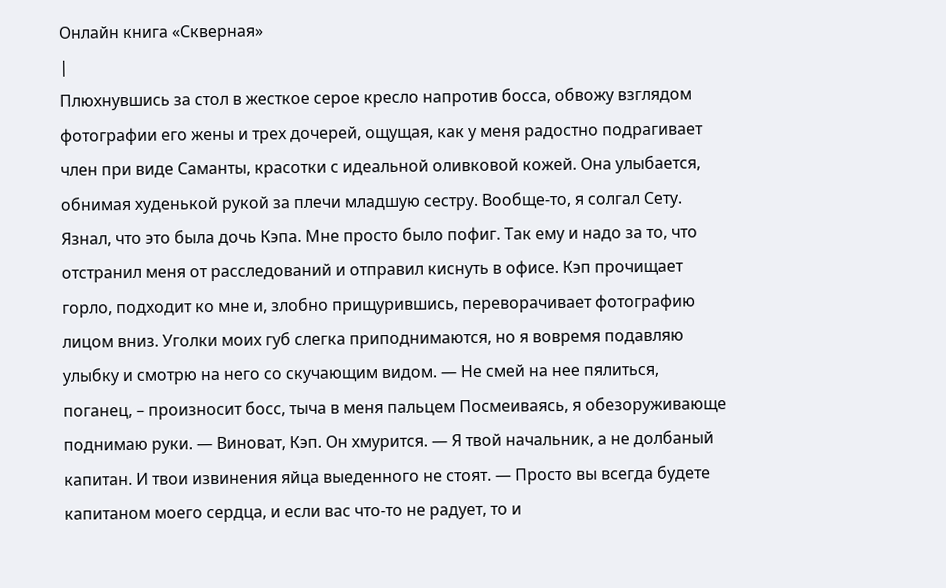Онлайн книга «Скверная»
|
Плюхнувшись за стол в жесткое серое кресло напротив босса, обвожу взглядом фотографии его жены и трех дочерей, ощущая, как у меня радостно подрагивает член при виде Саманты, красотки с идеальной оливковой кожей. Она улыбается, обнимая худенькой рукой за плечи младшую сестру. Вообще-то, я солгал Сету. Язнал, что это была дочь Кэпа. Мне просто было пофиг. Так ему и надо за то, что отстранил меня от расследований и отправил киснуть в офисе. Кэп прочищает горло, подходит ко мне и, злобно прищурившись, переворачивает фотографию лицом вниз. Уголки моих губ слегка приподнимаются, но я вовремя подавляю улыбку и смотрю на него со скучающим видом. — Не смей на нее пялиться, поганец, – произносит босс, тыча в меня пальцем Посмеиваясь, я обезоруживающе поднимаю руки. — Виноват, Кэп. Он хмурится. — Я твой начальник, а не долбаный капитан. И твои извинения яйца выеденного не стоят. — Просто вы всегда будете капитаном моего сердца, и если вас что-то не радует, то и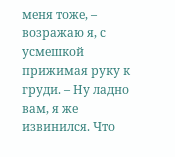меня тоже, – возражаю я, с усмешкой прижимая руку к груди. – Ну ладно вам, я же извинился. Что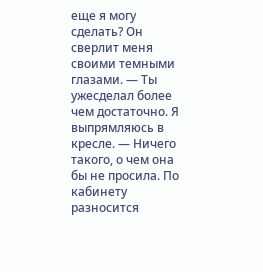еще я могу сделать? Он сверлит меня своими темными глазами. — Ты ужесделал более чем достаточно. Я выпрямляюсь в кресле. — Ничего такого, о чем она бы не просила. По кабинету разносится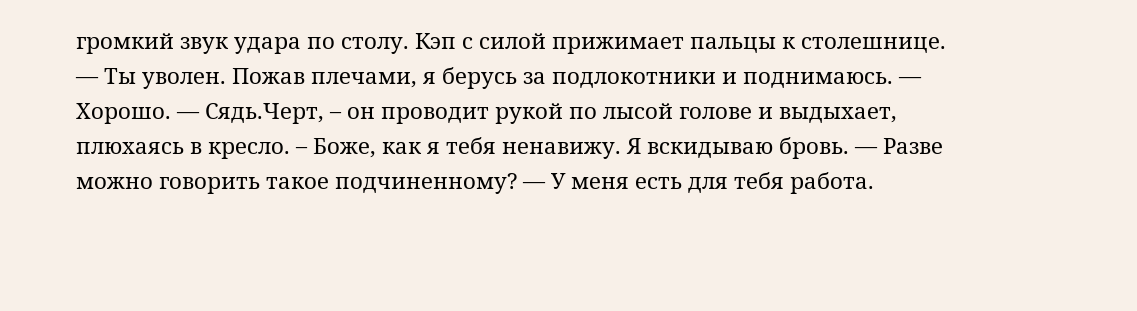громкий звук удара по столу. Кэп с силой прижимает пальцы к столешнице. — Ты уволен. Пожав плечами, я берусь за подлокотники и поднимаюсь. — Хорошо. — Сядь.Черт, – он проводит рукой по лысой голове и выдыхает, плюхаясь в кресло. – Боже, как я тебя ненавижу. Я вскидываю бровь. — Разве можно говорить такое подчиненному? — У меня есть для тебя работа.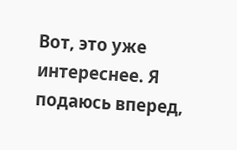Вот, это уже интереснее. Я подаюсь вперед,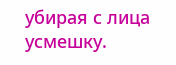убирая с лица усмешку.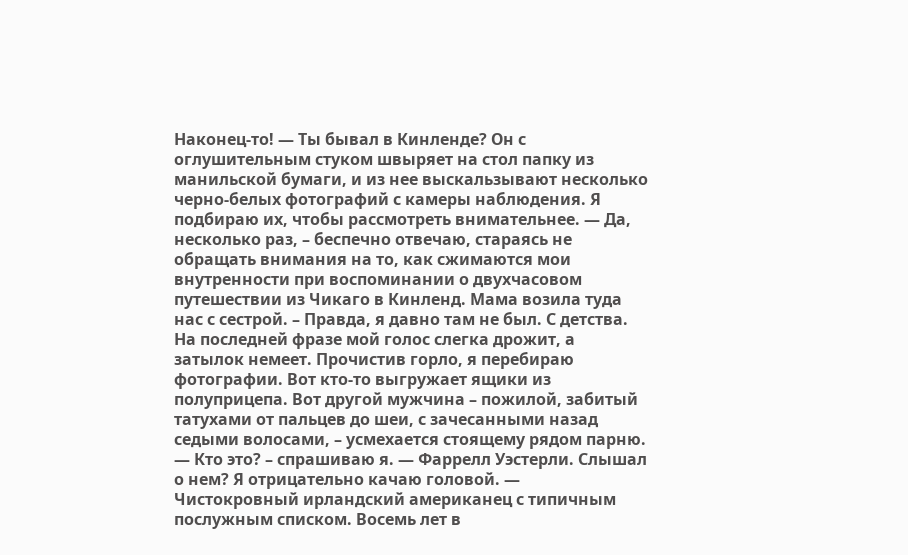Наконец-то! — Ты бывал в Кинленде? Он с оглушительным стуком швыряет на стол папку из манильской бумаги, и из нее выскальзывают несколько черно-белых фотографий с камеры наблюдения. Я подбираю их, чтобы рассмотреть внимательнее. — Да, несколько раз, – беспечно отвечаю, стараясь не обращать внимания на то, как сжимаются мои внутренности при воспоминании о двухчасовом путешествии из Чикаго в Кинленд. Мама возила туда нас с сестрой. – Правда, я давно там не был. С детства. На последней фразе мой голос слегка дрожит, а затылок немеет. Прочистив горло, я перебираю фотографии. Вот кто-то выгружает ящики из полуприцепа. Вот другой мужчина – пожилой, забитый татухами от пальцев до шеи, с зачесанными назад седыми волосами, – усмехается стоящему рядом парню. — Кто это? – спрашиваю я. — Фаррелл Уэстерли. Слышал о нем? Я отрицательно качаю головой. — Чистокровный ирландский американец с типичным послужным списком. Восемь лет в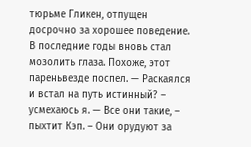тюрьме Гликен, отпущен досрочно за хорошее поведение. В последние годы вновь стал мозолить глаза. Похоже, этот пареньвезде поспел. — Раскаялся и встал на путь истинный? – усмехаюсь я. — Все они такие, – пыхтит Кэп. – Они орудуют за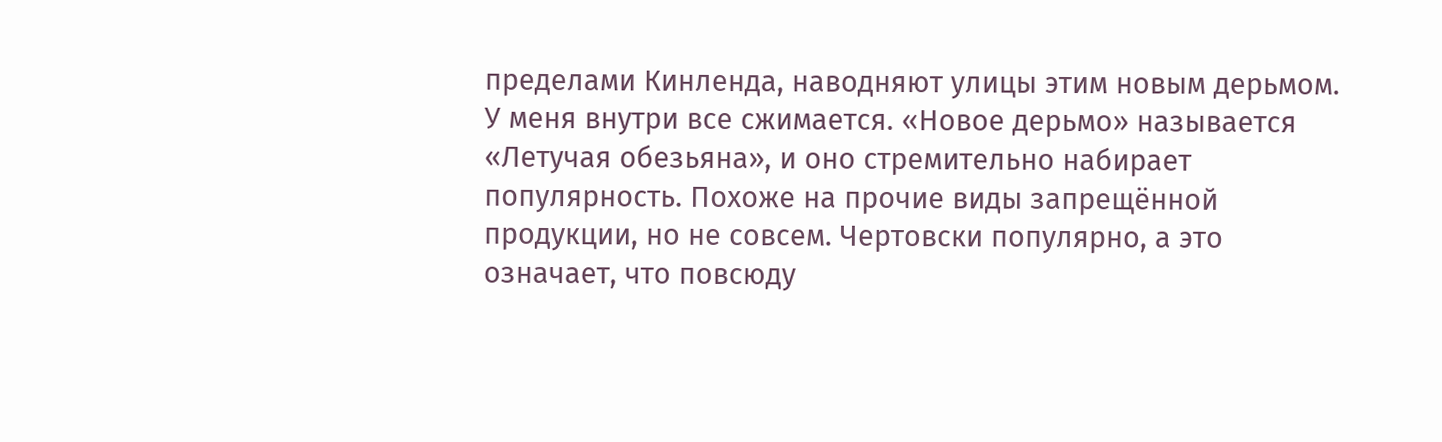пределами Кинленда, наводняют улицы этим новым дерьмом. У меня внутри все сжимается. «Новое дерьмо» называется «Летучая обезьяна», и оно стремительно набирает популярность. Похоже на прочие виды запрещённой продукции, но не совсем. Чертовски популярно, а это означает, что повсюду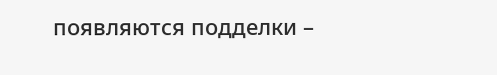появляются подделки –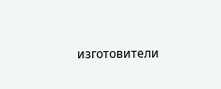изготовители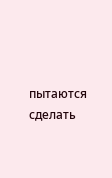пытаются сделать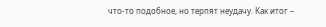что-то подобное, но терпят неудачу. Как итог –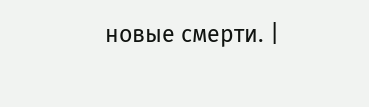новые смерти. |